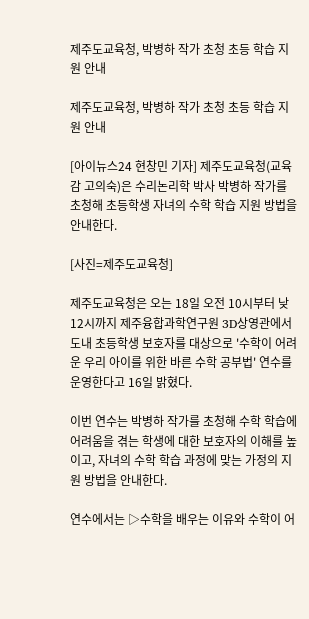제주도교육청, 박병하 작가 초청 초등 학습 지원 안내

제주도교육청, 박병하 작가 초청 초등 학습 지원 안내

[아이뉴스24 현창민 기자] 제주도교육청(교육감 고의숙)은 수리논리학 박사 박병하 작가를 초청해 초등학생 자녀의 수학 학습 지원 방법을 안내한다.

[사진=제주도교육청]

제주도교육청은 오는 18일 오전 10시부터 낮 12시까지 제주융합과학연구원 3D상영관에서 도내 초등학생 보호자를 대상으로 '수학이 어려운 우리 아이를 위한 바른 수학 공부법' 연수를 운영한다고 16일 밝혔다.

이번 연수는 박병하 작가를 초청해 수학 학습에 어려움을 겪는 학생에 대한 보호자의 이해를 높이고, 자녀의 수학 학습 과정에 맞는 가정의 지원 방법을 안내한다.

연수에서는 ▷수학을 배우는 이유와 수학이 어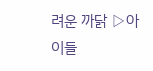려운 까닭 ▷아이들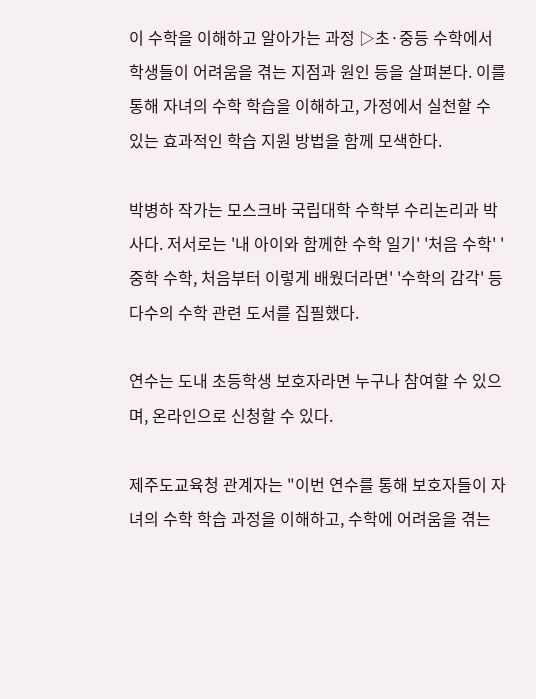이 수학을 이해하고 알아가는 과정 ▷초·중등 수학에서 학생들이 어려움을 겪는 지점과 원인 등을 살펴본다. 이를 통해 자녀의 수학 학습을 이해하고, 가정에서 실천할 수 있는 효과적인 학습 지원 방법을 함께 모색한다.

박병하 작가는 모스크바 국립대학 수학부 수리논리과 박사다. 저서로는 '내 아이와 함께한 수학 일기' '처음 수학' '중학 수학, 처음부터 이렇게 배웠더라면' '수학의 감각' 등 다수의 수학 관련 도서를 집필했다.

연수는 도내 초등학생 보호자라면 누구나 참여할 수 있으며, 온라인으로 신청할 수 있다.

제주도교육청 관계자는 "이번 연수를 통해 보호자들이 자녀의 수학 학습 과정을 이해하고, 수학에 어려움을 겪는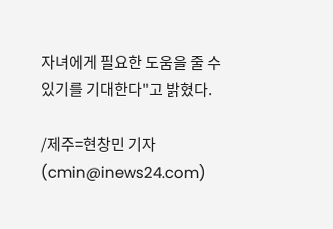자녀에게 필요한 도움을 줄 수 있기를 기대한다"고 밝혔다.

/제주=현창민 기자(cmin@inews24.com)